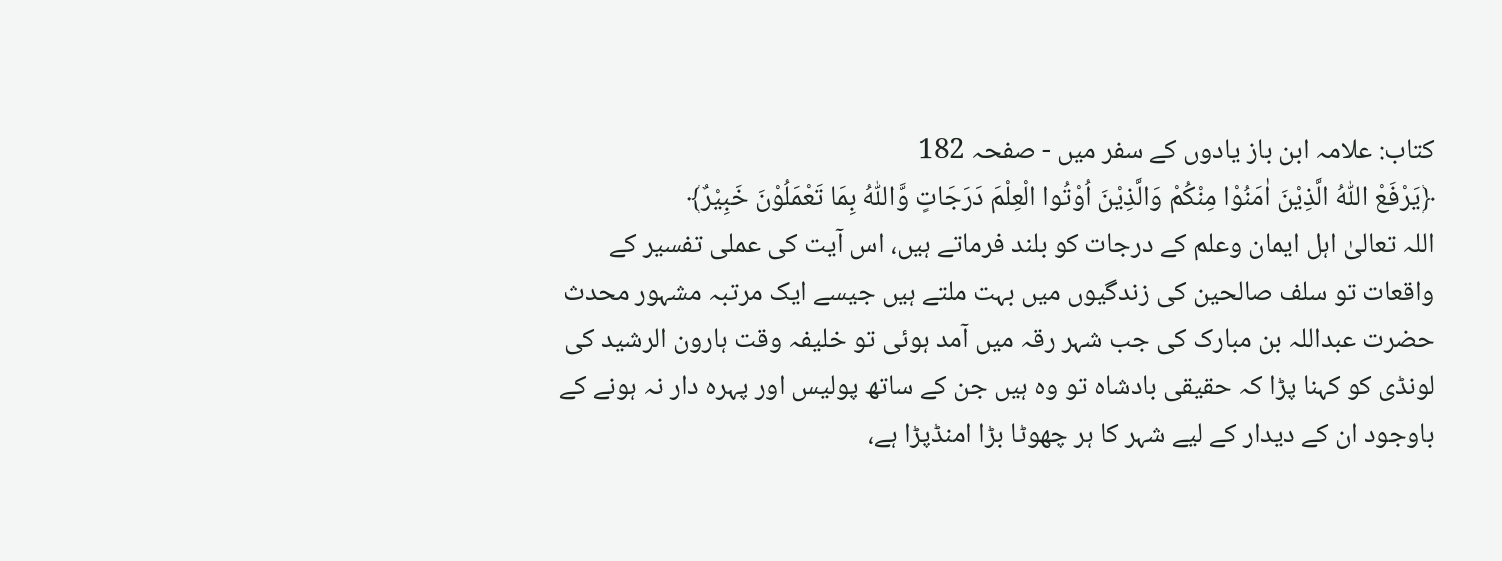کتاب: علامہ ابن باز یادوں کے سفر میں - صفحہ 182
﴿یَرْفَعْ اللّٰہُ الَّذِیْنَ اٰمَنُوْا مِنْکُمْ وَالَّذِیْنَ اُوْتُوا الْعِلْمَ دَرَجَاتٍ وَّاللّٰہُ بِمَا تَعْمَلُوْنَ خَبِیْرٌ﴾
اللہ تعالیٰ اہل ایمان وعلم کے درجات کو بلند فرماتے ہیں، اس آیت کی عملی تفسیر کے واقعات تو سلف صالحین کی زندگیوں میں بہت ملتے ہیں جیسے ایک مرتبہ مشہور محدث حضرت عبداللہ بن مبارک کی جب شہر رقہ میں آمد ہوئی تو خلیفہ وقت ہارون الرشید کی لونڈی کو کہنا پڑا کہ حقیقی بادشاہ تو وہ ہیں جن کے ساتھ پولیس اور پہرہ دار نہ ہونے کے باوجود ان کے دیدار کے لیے شہر کا ہر چھوٹا بڑا امنڈپڑا ہے،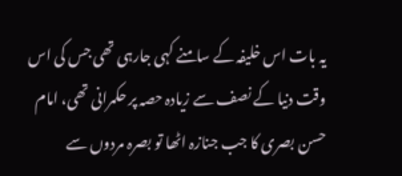یہ بات اس خلیفہ کے سامنے کہی جارہی تھی جس کی اس وقت دنیا کے نصف سے زیادہ حصہ پر حکمرانی تھی، امام حسن بصری کا جب جنازہ اٹھا تو بصرہ مردوں سے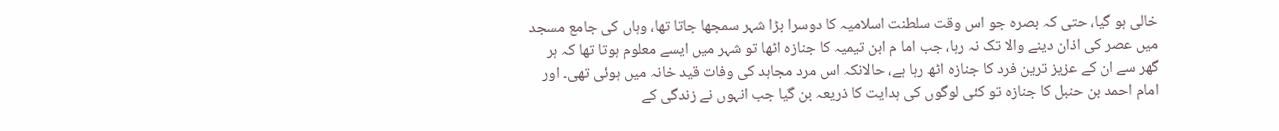خالی ہو گیا، حتی کہ بصرہ جو اس وقت سلطنت اسلامیہ کا دوسرا بڑا شہر سمجھا جاتا تھا، وہاں کی جامع مسجد میں عصر کی اذان دینے والا تک نہ رہا، جب اما م ابن تیمیہ کا جنازہ اٹھا تو شہر میں ایسے معلوم ہوتا تھا کہ ہر گھر سے ان کے عزیز ترین فرد کا جنازہ اٹھ رہا ہے، حالانکہ اس مرد مجاہد کی وفات قید خانہ میں ہوئی تھی۔ اور امام احمد بن حنبل کا جنازہ تو کئی لوگوں کی ہدایت کا ذریعہ بن گیا جب انہوں نے زندگی کے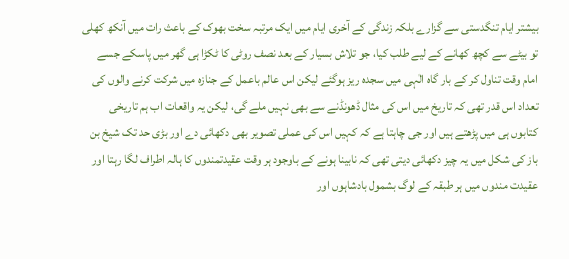بیشتر ایام تنگدستی سے گزارے بلکہ زندگی کے آخری ایام میں ایک مرتبہ سخت بھوک کے باعث رات میں آنکھ کھلی تو بیٹے سے کچھ کھانے کے لیے طلب کیا، جو تلاش بسیار کے بعد نصف روٹی کا ٹکڑا ہی گھر میں پاسکے جسے امام وقت تناول کر کے بار گاہ الٰہی میں سجدہ ریز ہوگئے لیکن اس عالم باعمل کے جنازہ میں شرکت کرنے والوں کی تعداد اس قدر تھی کہ تاریخ میں اس کی مثال ڈھونڈنے سے بھی نہیں ملے گی، لیکن یہ واقعات اب ہم تاریخی کتابوں ہی میں پڑھتے ہیں اور جی چاہتا ہے کہ کہیں اس کی عملی تصویر بھی دکھائی دے اور بڑی حد تک شیخ بن باز کی شکل میں یہ چیز دکھائی دیتی تھی کہ نابینا ہونے کے باوجود ہر وقت عقیدتمندوں کا ہالہ اطراف لگا رہتا اور عقیدت مندوں میں ہر طبقہ کے لوگ بشمول بادشاہوں اور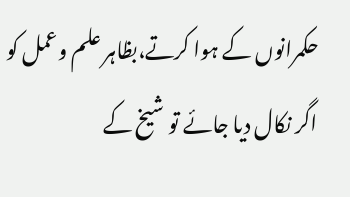حکمرانوں کے ہوا کرتے،بظاہر علم وعمل کو اگر نکال دیا جائے تو شیخ کے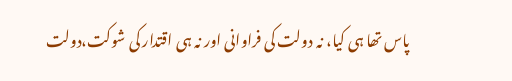پاس تھا ہی کیا، نہ دولت کی فراوانی اور نہ ہی اقتدار کی شوکت،دولت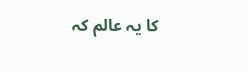کا یہ عالم کہ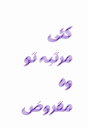کئی مرتبہ تو وہ مقروض